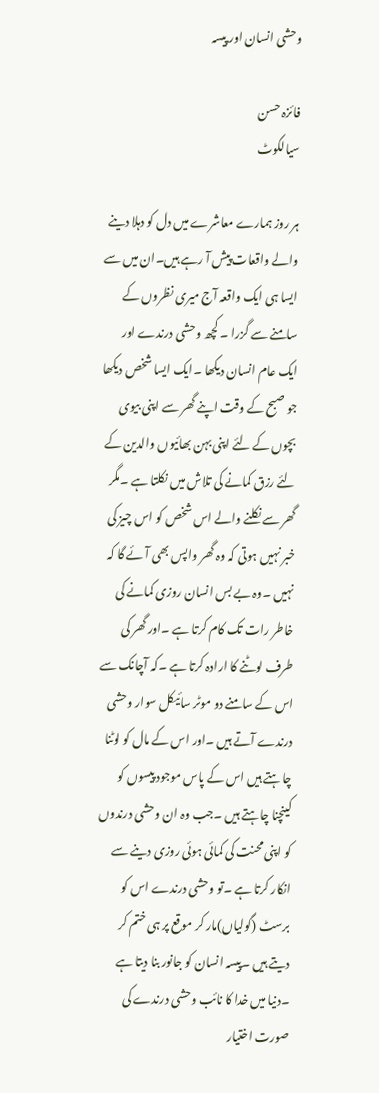وحشی انسان اور پیسہ

فائزہ حسن
سیالکوٹ

ہر روز ہمارے معاشرے میں دل کو دہلا دینے والے واقعات پیش آ رہے ہیں۔ان میں سے ایسا ہی ایک واقعہ آج میری نظروں کے سامنے سے گزرا ۔ کچھ وحشی درندے اور ایک عام انسان دیکھا ۔ایک ایسا شخص دیکھا جو صبح کے وقت اپنے گھر سے اپنی بیوی بچوں کے لئے اپنی بہن بھائیوں والدین کے لئے رزق کمانے کی تلاش میں نکلتا ہے ۔مگر گھر سے نکلنے والے اس شخص کو اس چیز کی خبر نہیں ہوتی کہ وہ گھر واپس بھی آئے گا کہ نہیں ۔وہ بے بس انسان روزی کمانے کی خاطر رات تک کام کرتا ہے ۔اور گھر کی طرف لوٹنے کا ارادہ کرتا ہے ۔کہ آچانک سے اس کے سامنے دو موٹر سائیکل سوار وحشی درندے آتے ہیں ۔اور اس کے مال کو لوٹنا چاہتے ہیں اس کے پاس موجود پیسوں کو کینچنا چاہتے ہیں ۔جب وہ ان وحشی درندوں کو اپنی محنت کی کمائی ہوئی روزی دینے سے انکار کرتا ہے ۔تو وحشی درندے اس کو برسٹ (گولیاں)مار کر موقع پر ہی ختم کر دیتے ہیں ۔پیسہ انسان کو جانور بنا دیتا ہے ۔دنیا میں خدا کا نائب وحشی درندے کی صورت اختیار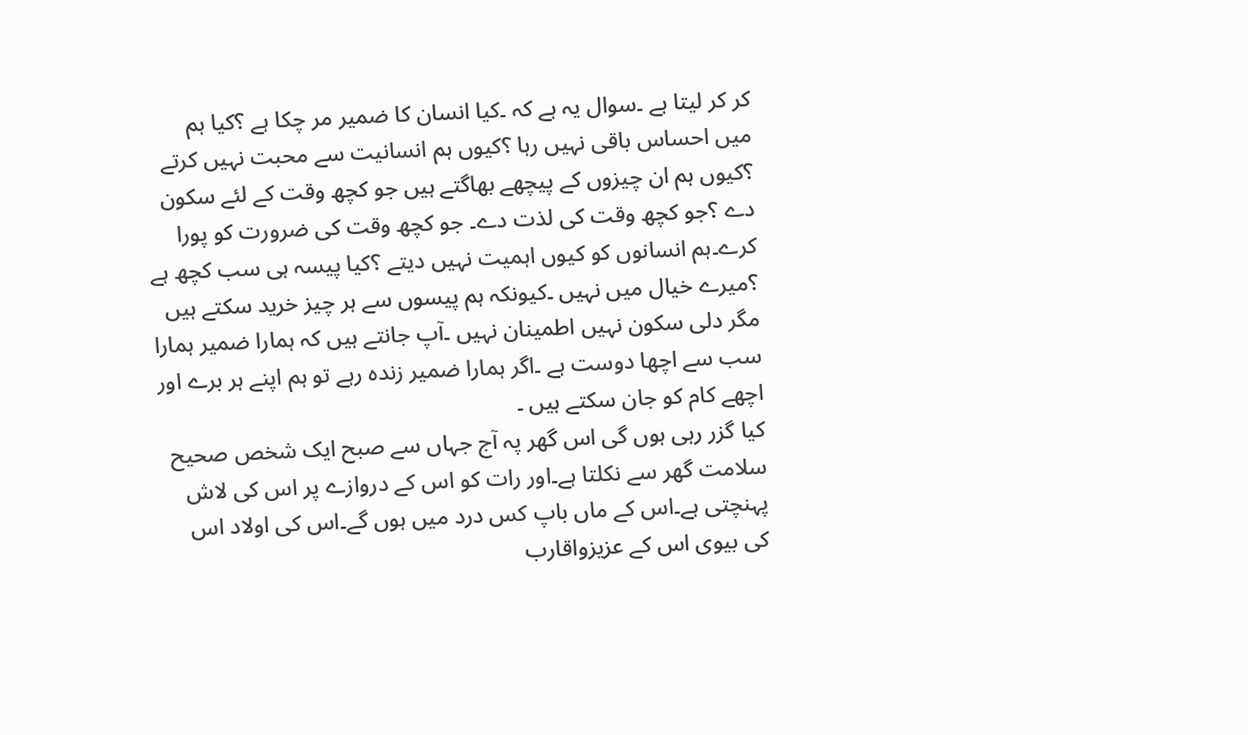کر کر لیتا ہے ۔سوال یہ ہے کہ ۔کیا انسان کا ضمیر مر چکا ہے ؟کیا ہم میں احساس باقی نہیں رہا ؟کیوں ہم انسانیت سے محبت نہیں کرتے ؟کیوں ہم ان چیزوں کے پیچھے بھاگتے ہیں جو کچھ وقت کے لئے سکون دے ؟جو کچھ وقت کی لذت دے۔ جو کچھ وقت کی ضرورت کو پورا کرے۔ہم انسانوں کو کیوں اہمیت نہیں دیتے ؟کیا پیسہ ہی سب کچھ ہے ؟میرے خیال میں نہیں ۔کیونکہ ہم پیسوں سے ہر چیز خرید سکتے ہیں مگر دلی سکون نہیں اطمینان نہیں ۔آپ جانتے ہیں کہ ہمارا ضمیر ہمارا سب سے اچھا دوست ہے ۔اگر ہمارا ضمیر زندہ رہے تو ہم اپنے ہر برے اور اچھے کام کو جان سکتے ہیں ۔
کیا گزر رہی ہوں گی اس گھر پہ آج جہاں سے صبح ایک شخص صحیح سلامت گھر سے نکلتا ہے۔اور رات کو اس کے دروازے پر اس کی لاش پہنچتی ہے۔اس کے ماں باپ کس درد میں ہوں گے۔اس کی اولاد اس کی بیوی اس کے عزیزواقارب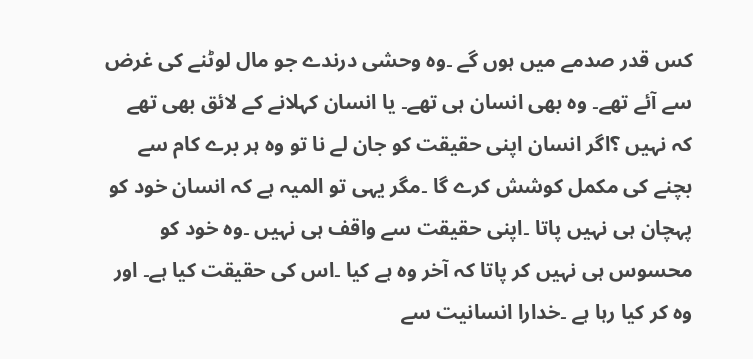کس قدر صدمے میں ہوں گے ۔وہ وحشی درندے جو مال لوٹنے کی غرض سے آئے تھے۔ وہ بھی انسان ہی تھے۔ یا انسان کہلانے کے لائق بھی تھے کہ نہیں ؟اگر انسان اپنی حقیقت کو جان لے نا تو وہ ہر برے کام سے بچنے کی مکمل کوشش کرے گا ۔مگر یہی تو المیہ ہے کہ انسان خود کو پہچان ہی نہیں پاتا ۔اپنی حقیقت سے واقف ہی نہیں ۔وہ خود کو محسوس ہی نہیں کر پاتا کہ آخر وہ ہے کیا ۔اس کی حقیقت کیا ہے۔ اور وہ کر کیا رہا ہے ۔خدارا انسانیت سے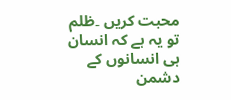محبت کریں ۔ظلم تو یہ ہے کہ انسان ہی انسانوں کے دشمن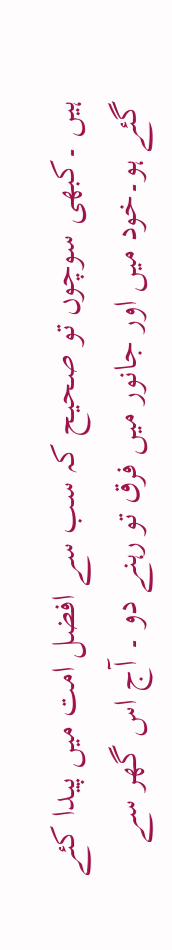ہیں ۔کبھی سوچوں تو صحیح کہ سب سے افضل امت میں پیدا کئے گئے ہو۔خود میں اور جانور میں فرق تو رہنے دو ۔ آج اس گھر سے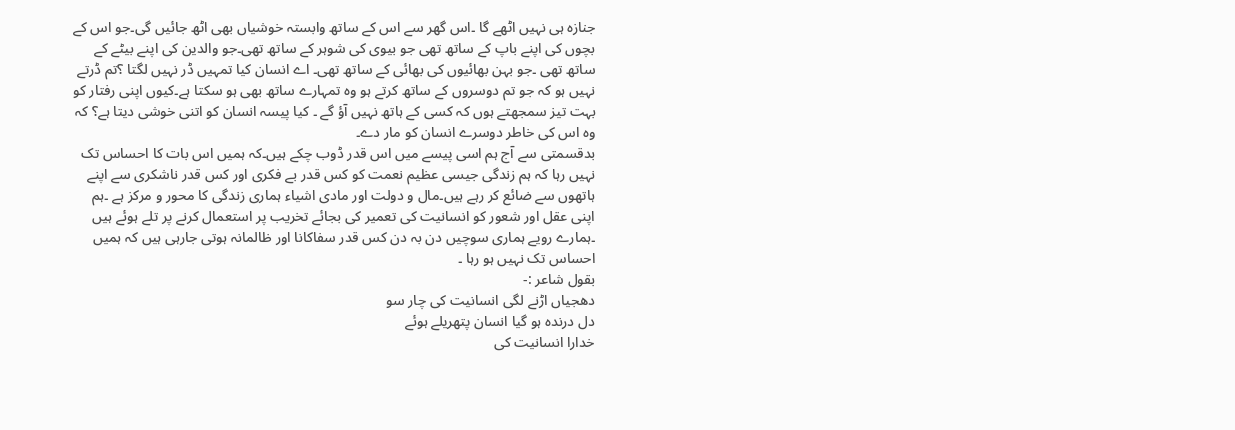جنازہ ہی نہیں اٹھے گا ۔اس گھر سے اس کے ساتھ وابستہ خوشیاں بھی اٹھ جائیں گی۔جو اس کے بچوں کی اپنے باپ کے ساتھ تھی جو بیوی کی شوہر کے ساتھ تھی۔جو والدین کی اپنے بیٹے کے ساتھ تھی ۔جو بہن بھائیوں کی بھائی کے ساتھ تھی۔ اے انسان کیا تمہیں ڈر نہیں لگتا ؟تم ڈرتے نہیں ہو کہ جو تم دوسروں کے ساتھ کرتے ہو وہ تمہارے ساتھ بھی ہو سکتا ہے۔کیوں اپنی رفتار کو بہت تیز سمجھتے ہوں کہ کسی کے ہاتھ نہیں آؤ گے ۔ کیا پیسہ انسان کو اتنی خوشی دیتا ہے؟ کہ وہ اس کی خاطر دوسرے انسان کو مار دے۔
بدقسمتی سے آج ہم اسی پیسے میں اس قدر ڈوب چکے ہیں۔کہ ہمیں اس بات کا احساس تک نہیں رہا کہ ہم زندگی جیسی عظیم نعمت کو کس قدر بے فکری اور کس قدر ناشکری سے اپنے ہاتھوں سے ضائع کر رہے ہیں۔مال و دولت اور مادی اشیاء ہماری زندگی کا محور و مرکز ہے ۔ہم اپنی عقل اور شعور کو انسانیت کی تعمیر کی بجائے تخریب پر استعمال کرنے پر تلے ہوئے ہیں ۔ہمارے رویے ہماری سوچیں دن بہ دن کس قدر سفاکانا اور ظالمانہ ہوتی جارہی ہیں کہ ہمیں احساس تک نہیں ہو رہا ۔
بقول شاعر :-
دھجیاں اڑنے لگی انسانیت کی چار سو
دل درندہ ہو گیا انسان پتھریلے ہوئے
خدارا انسانیت کی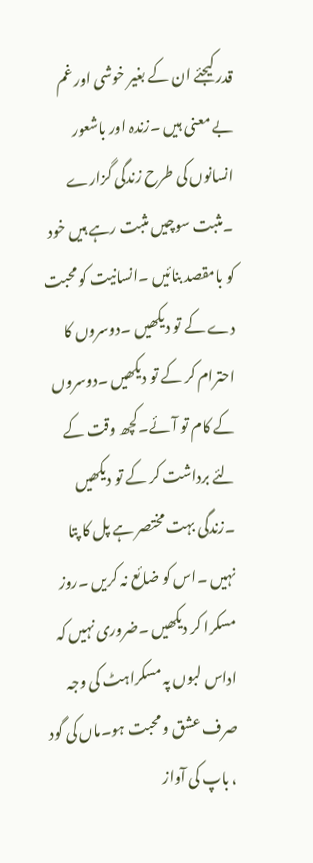قدر کیجئے ان کے بغیر خوشی اور غم بے معنی ہیں ۔زندہ اور باشعور انسانوں کی طرح زندگی گزارے ۔مثبت سوچیں مثبت رہے ہیں خود کو بامقصد بنائیں ۔انسانیت کو محبت دے کے تو دیکھیں ۔دوسروں کا احترام کر کے تو دیکھیں ۔دوسروں کے کام تو آئے۔کچھ وقت کے لئے برداشت کر کے تو دیکھیں ۔زندگی بہت مختصر ہے پل کا پتا نہیں ۔اس کو ضائع نہ کریں ۔روز مسکرا کر دیکھیں ۔ضروری نہیں کہ اداس لبوں پہ مسکراہٹ کی وجہ صرف عشق و محبت ہو۔ماں کی گود ، باپ کی آواز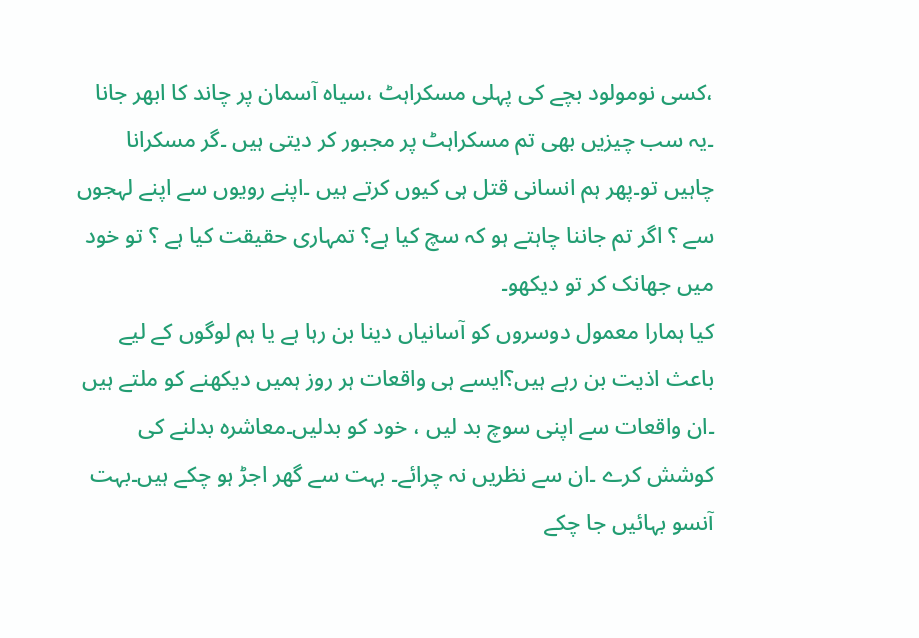،کسی نومولود بچے کی پہلی مسکراہٹ ،سیاہ آسمان پر چاند کا ابھر جانا ۔یہ سب چیزیں بھی تم مسکراہٹ پر مجبور کر دیتی ہیں ۔گر مسکرانا چاہیں تو۔پھر ہم انسانی قتل ہی کیوں کرتے ہیں ۔اپنے رویوں سے اپنے لہجوں سے ؟ اگر تم جاننا چاہتے ہو کہ سچ کیا ہے؟ تمہاری حقیقت کیا ہے ؟ تو خود میں جھانک کر تو دیکھو۔
کیا ہمارا معمول دوسروں کو آسانیاں دینا بن رہا ہے یا ہم لوگوں کے لیے باعث اذیت بن رہے ہیں؟ایسے ہی واقعات ہر روز ہمیں دیکھنے کو ملتے ہیں ۔ان واقعات سے اپنی سوچ بد لیں ، خود کو بدلیں۔معاشرہ بدلنے کی کوشش کرے ۔ان سے نظریں نہ چرائے۔ بہت سے گھر اجڑ ہو چکے ہیں۔بہت آنسو بہائیں جا چکے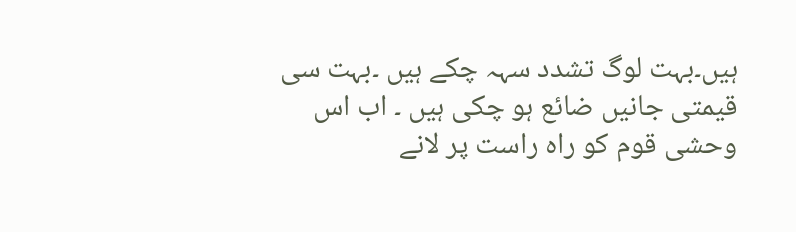ہیں۔بہت لوگ تشدد سہہ چکے ہیں ۔بہت سی قیمتی جانیں ضائع ہو چکی ہیں ۔ اب اس وحشی قوم کو راہ راست پر لانے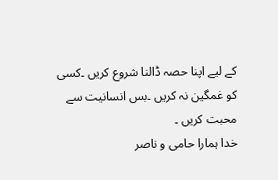کے لیے اپنا حصہ ڈالنا شروع کریں ۔کسی کو غمگین نہ کریں ۔بس انسانیت سے محبت کریں ۔
خدا ہمارا حامی و ناصر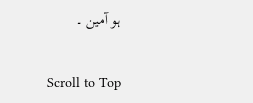ہو آمین ۔

Scroll to Top